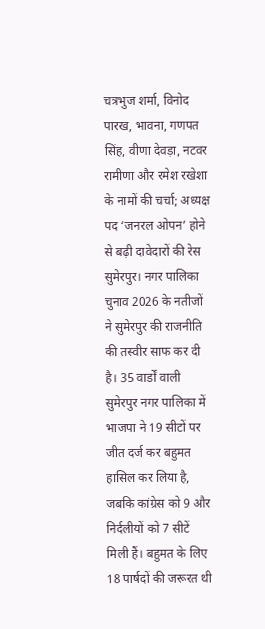चत्रभुज शर्मा, विनोद पारख, भावना, गणपत सिंह, वीणा देवड़ा, नटवर रामीणा और रमेश रखेशा के नामों की चर्चा; अध्यक्ष पद ‘जनरल ओपन’ होने से बढ़ी दावेदारों की रेस
सुमेरपुर। नगर पालिका चुनाव 2026 के नतीजों ने सुमेरपुर की राजनीति की तस्वीर साफ कर दी है। 35 वार्डों वाली सुमेरपुर नगर पालिका में भाजपा ने 19 सीटों पर जीत दर्ज कर बहुमत हासिल कर लिया है, जबकि कांग्रेस को 9 और निर्दलीयों को 7 सीटें मिली हैं। बहुमत के लिए 18 पार्षदों की जरूरत थी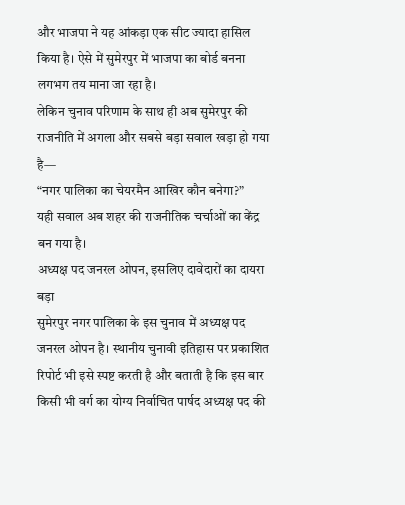और भाजपा ने यह आंकड़ा एक सीट ज्यादा हासिल किया है। ऐसे में सुमेरपुर में भाजपा का बोर्ड बनना लगभग तय माना जा रहा है।
लेकिन चुनाव परिणाम के साथ ही अब सुमेरपुर की राजनीति में अगला और सबसे बड़ा सवाल खड़ा हो गया है—
“नगर पालिका का चेयरमैन आखिर कौन बनेगा?”
यही सवाल अब शहर की राजनीतिक चर्चाओं का केंद्र बन गया है।
अध्यक्ष पद जनरल ओपन, इसलिए दावेदारों का दायरा बड़ा
सुमेरपुर नगर पालिका के इस चुनाव में अध्यक्ष पद जनरल ओपन है। स्थानीय चुनावी इतिहास पर प्रकाशित रिपोर्ट भी इसे स्पष्ट करती है और बताती है कि इस बार किसी भी वर्ग का योग्य निर्वाचित पार्षद अध्यक्ष पद की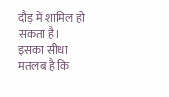दौड़ में शामिल हो सकता है।
इसका सीधा मतलब है कि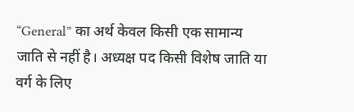“General” का अर्थ केवल किसी एक सामान्य जाति से नहीं है। अध्यक्ष पद किसी विशेष जाति या वर्ग के लिए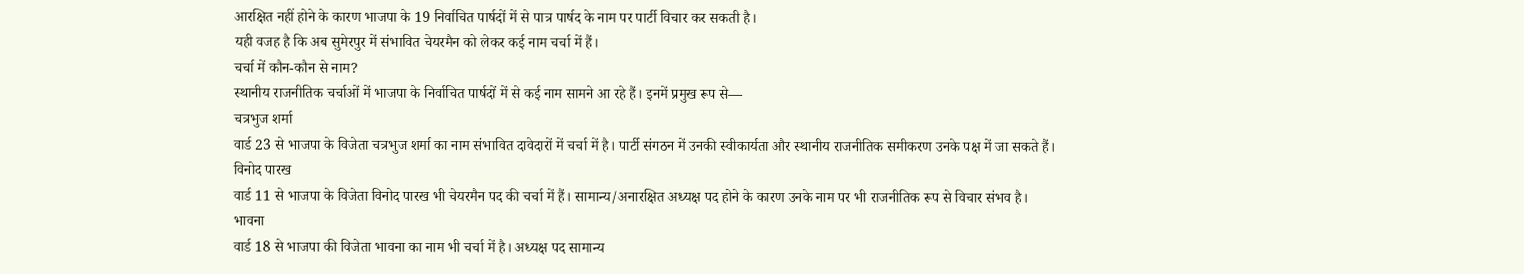आरक्षित नहीं होने के कारण भाजपा के 19 निर्वाचित पार्षदों में से पात्र पार्षद के नाम पर पार्टी विचार कर सकती है।
यही वजह है कि अब सुमेरपुर में संभावित चेयरमैन को लेकर कई नाम चर्चा में हैं।
चर्चा में कौन-कौन से नाम?
स्थानीय राजनीतिक चर्चाओं में भाजपा के निर्वाचित पार्षदों में से कई नाम सामने आ रहे हैं। इनमें प्रमुख रूप से—
चत्रभुज शर्मा
वार्ड 23 से भाजपा के विजेता चत्रभुज शर्मा का नाम संभावित दावेदारों में चर्चा में है। पार्टी संगठन में उनकी स्वीकार्यता और स्थानीय राजनीतिक समीकरण उनके पक्ष में जा सकते हैं।
विनोद पारख
वार्ड 11 से भाजपा के विजेता विनोद पारख भी चेयरमैन पद की चर्चा में हैं। सामान्य/अनारक्षित अध्यक्ष पद होने के कारण उनके नाम पर भी राजनीतिक रूप से विचार संभव है।
भावना
वार्ड 18 से भाजपा की विजेता भावना का नाम भी चर्चा में है। अध्यक्ष पद सामान्य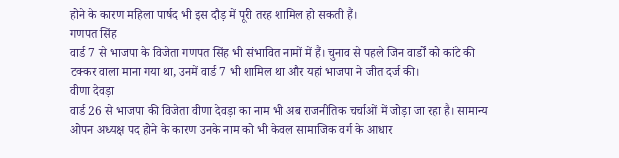होने के कारण महिला पार्षद भी इस दौड़ में पूरी तरह शामिल हो सकती हैं।
गणपत सिंह
वार्ड 7 से भाजपा के विजेता गणपत सिंह भी संभावित नामों में हैं। चुनाव से पहले जिन वार्डों को कांटे की टक्कर वाला माना गया था, उनमें वार्ड 7 भी शामिल था और यहां भाजपा ने जीत दर्ज की।
वीणा देवड़ा
वार्ड 26 से भाजपा की विजेता वीणा देवड़ा का नाम भी अब राजनीतिक चर्चाओं में जोड़ा जा रहा है। सामान्य ओपन अध्यक्ष पद होने के कारण उनके नाम को भी केवल सामाजिक वर्ग के आधार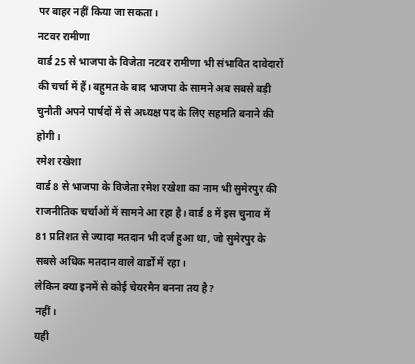पर बाहर नहीं किया जा सकता।
नटवर रामीणा
वार्ड 25 से भाजपा के विजेता नटवर रामीणा भी संभावित दावेदारों की चर्चा में हैं। बहुमत के बाद भाजपा के सामने अब सबसे बड़ी चुनौती अपने पार्षदों में से अध्यक्ष पद के लिए सहमति बनाने की होगी।
रमेश रखेशा
वार्ड 8 से भाजपा के विजेता रमेश रखेशा का नाम भी सुमेरपुर की राजनीतिक चर्चाओं में सामने आ रहा है। वार्ड 8 में इस चुनाव में 81 प्रतिशत से ज्यादा मतदान भी दर्ज हुआ था, जो सुमेरपुर के सबसे अधिक मतदान वाले वार्डों में रहा।
लेकिन क्या इनमें से कोई चेयरमैन बनना तय है?
नहीं।
यही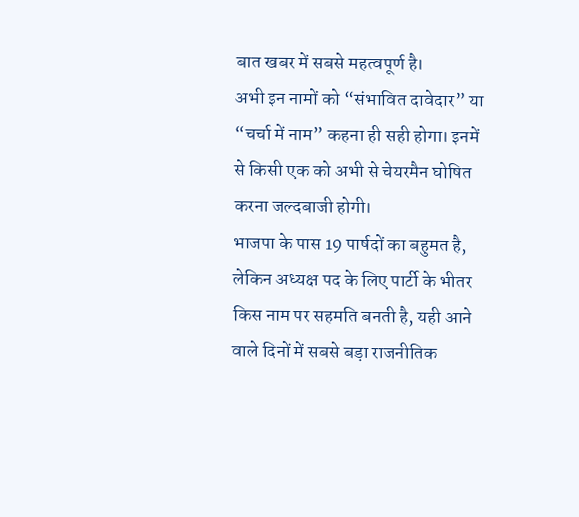बात खबर में सबसे महत्वपूर्ण है।
अभी इन नामों को “संभावित दावेदार” या “चर्चा में नाम” कहना ही सही होगा। इनमें से किसी एक को अभी से चेयरमैन घोषित करना जल्दबाजी होगी।
भाजपा के पास 19 पार्षदों का बहुमत है, लेकिन अध्यक्ष पद के लिए पार्टी के भीतर किस नाम पर सहमति बनती है, यही आने वाले दिनों में सबसे बड़ा राजनीतिक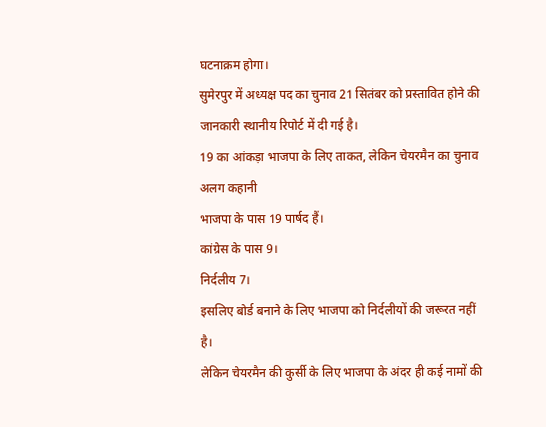घटनाक्रम होगा।
सुमेरपुर में अध्यक्ष पद का चुनाव 21 सितंबर को प्रस्तावित होने की जानकारी स्थानीय रिपोर्ट में दी गई है।
19 का आंकड़ा भाजपा के लिए ताकत, लेकिन चेयरमैन का चुनाव अलग कहानी
भाजपा के पास 19 पार्षद हैं।
कांग्रेस के पास 9।
निर्दलीय 7।
इसलिए बोर्ड बनाने के लिए भाजपा को निर्दलीयों की जरूरत नहीं है।
लेकिन चेयरमैन की कुर्सी के लिए भाजपा के अंदर ही कई नामों की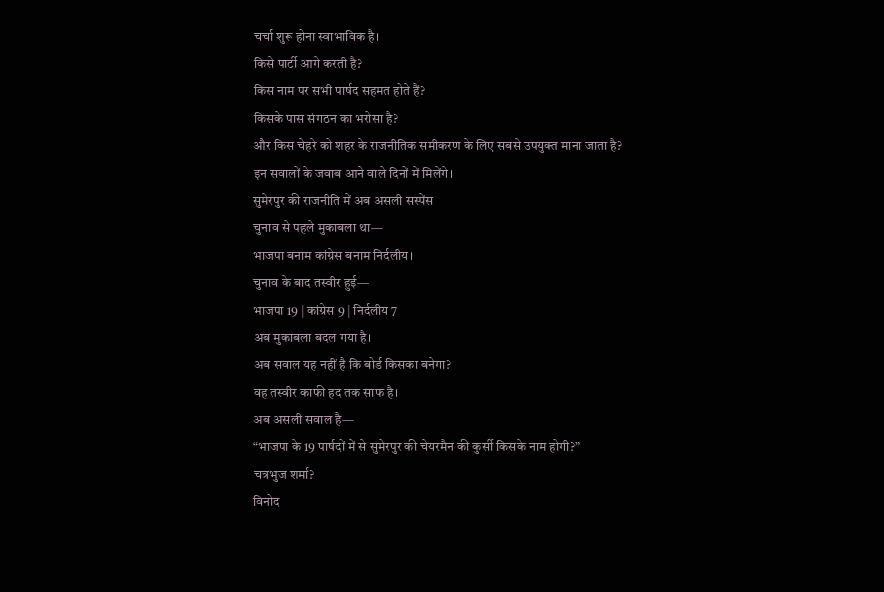चर्चा शुरू होना स्वाभाविक है।
किसे पार्टी आगे करती है?
किस नाम पर सभी पार्षद सहमत होते हैं?
किसके पास संगठन का भरोसा है?
और किस चेहरे को शहर के राजनीतिक समीकरण के लिए सबसे उपयुक्त माना जाता है?
इन सवालों के जवाब आने वाले दिनों में मिलेंगे।
सुमेरपुर की राजनीति में अब असली सस्पेंस
चुनाव से पहले मुकाबला था—
भाजपा बनाम कांग्रेस बनाम निर्दलीय।
चुनाव के बाद तस्वीर हुई—
भाजपा 19 | कांग्रेस 9 | निर्दलीय 7
अब मुकाबला बदल गया है।
अब सवाल यह नहीं है कि बोर्ड किसका बनेगा?
वह तस्वीर काफी हद तक साफ है।
अब असली सवाल है—
“भाजपा के 19 पार्षदों में से सुमेरपुर की चेयरमैन की कुर्सी किसके नाम होगी?”
चत्रभुज शर्मा?
विनोद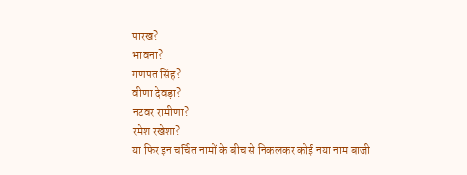पारख?
भावना?
गणपत सिंह?
वीणा देवड़ा?
नटवर रामीणा?
रमेश रखेशा?
या फिर इन चर्चित नामों के बीच से निकलकर कोई नया नाम बाजी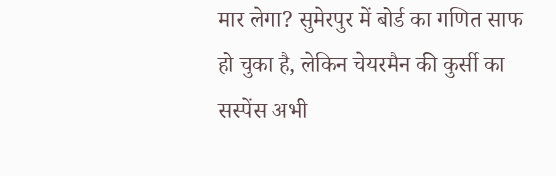मार लेगा? सुमेरपुर में बोर्ड का गणित साफ हो चुका है, लेकिन चेयरमैन की कुर्सी का सस्पेंस अभी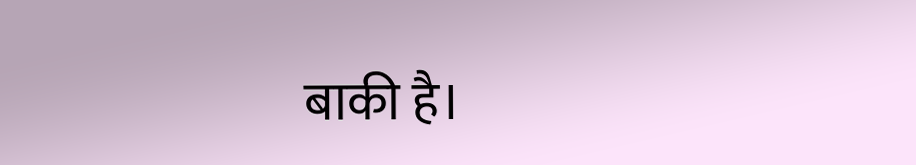बाकी है।